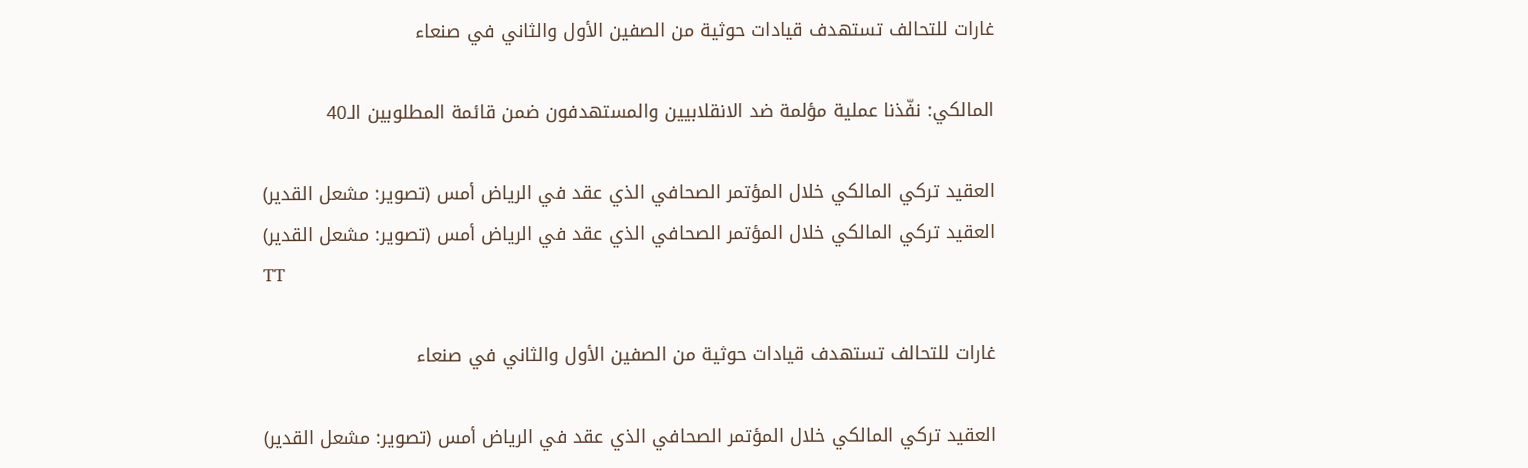غارات للتحالف تستهدف قيادات حوثية من الصفين الأول والثاني في صنعاء

المالكي: نفّذنا عملية مؤلمة ضد الانقلابيين والمستهدفون ضمن قائمة المطلوبين الـ40

العقيد تركي المالكي خلال المؤتمر الصحافي الذي عقد في الرياض أمس (تصوير: مشعل القدير)
العقيد تركي المالكي خلال المؤتمر الصحافي الذي عقد في الرياض أمس (تصوير: مشعل القدير)
TT

غارات للتحالف تستهدف قيادات حوثية من الصفين الأول والثاني في صنعاء

العقيد تركي المالكي خلال المؤتمر الصحافي الذي عقد في الرياض أمس (تصوير: مشعل القدير)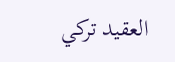العقيد تركي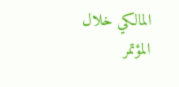المالكي خلال المؤتمر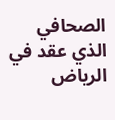الصحافي الذي عقد في الرياض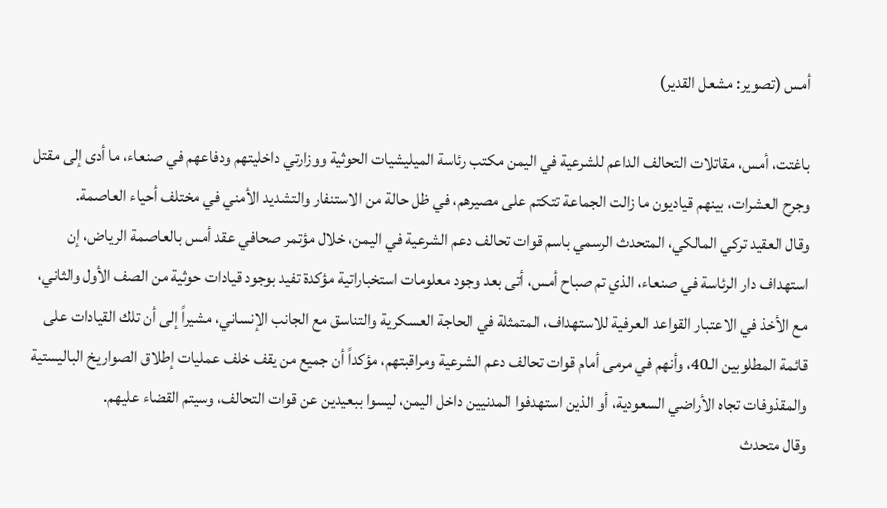أمس (تصوير: مشعل القدير)

باغتت، أمس، مقاتلات التحالف الداعم للشرعية في اليمن مكتب رئاسة الميليشيات الحوثية ووزارتي داخليتهم ودفاعهم في صنعاء، ما أدى إلى مقتل وجرح العشرات، بينهم قياديون ما زالت الجماعة تتكتم على مصيرهم، في ظل حالة من الاستنفار والتشديد الأمني في مختلف أحياء العاصمة.
وقال العقيد تركي المالكي، المتحدث الرسمي باسم قوات تحالف دعم الشرعية في اليمن، خلال مؤتمر صحافي عقد أمس بالعاصمة الرياض، إن استهداف دار الرئاسة في صنعاء، الذي تم صباح أمس، أتى بعد وجود معلومات استخباراتية مؤكدة تفيد بوجود قيادات حوثية من الصف الأول والثاني، مع الأخذ في الاعتبار القواعد العرفية للاستهداف، المتمثلة في الحاجة العسكرية والتناسق مع الجانب الإنساني، مشيراً إلى أن تلك القيادات على قائمة المطلوبين الـ40، وأنهم في مرمى أمام قوات تحالف دعم الشرعية ومراقبتهم، مؤكداً أن جميع من يقف خلف عمليات إطلاق الصواريخ الباليستية والمقذوفات تجاه الأراضي السعودية، أو الذين استهدفوا المدنيين داخل اليمن، ليسوا ببعيدين عن قوات التحالف، وسيتم القضاء عليهم.
وقال متحدث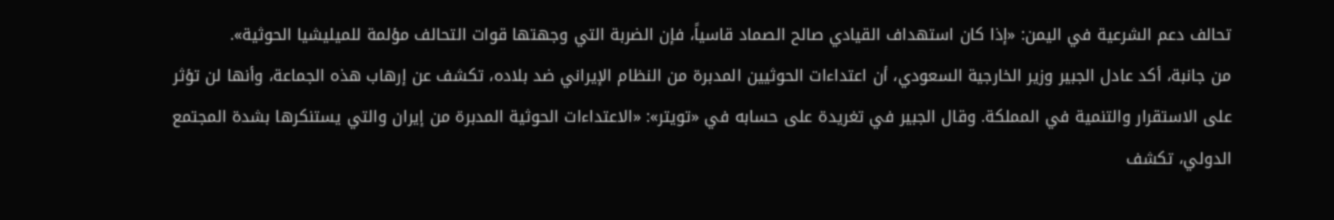تحالف دعم الشرعية في اليمن: «إذا كان استهداف القيادي صالح الصماد قاسياً، فإن الضربة التي وجهتها قوات التحالف مؤلمة للميليشيا الحوثية».
من جانبة، أكد عادل الجبير وزير الخارجية السعودي، أن اعتداءات الحوثيين المدبرة من النظام الإيراني ضد بلاده، تكشف عن إرهاب هذه الجماعة، وأنها لن تؤثر على الاستقرار والتنمية في المملكة. وقال الجبير في تغريدة على حسابه في «تويتر»: «الاعتداءات الحوثية المدبرة من إيران والتي يستنكرها بشدة المجتمع الدولي، تكشف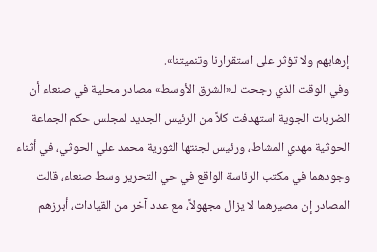إرهابهم ولا تؤثر على استقرارنا وتنميتنا».
وفي الوقت الذي رجحت لـ«الشرق الأوسط» مصادر محلية في صنعاء أن الضربات الجوية استهدفت كلاً من الرئيس الجديد لمجلس حكم الجماعة الحوثية مهدي المشاط، ورئيس لجنتها الثورية محمد علي الحوثي، في أثناء وجودهما في مكتب الرئاسة الواقع في حي التحرير وسط صنعاء، قالت المصادر إن مصيرهما لا يزال مجهولاً، مع عدد آخر من القيادات، أبرزهم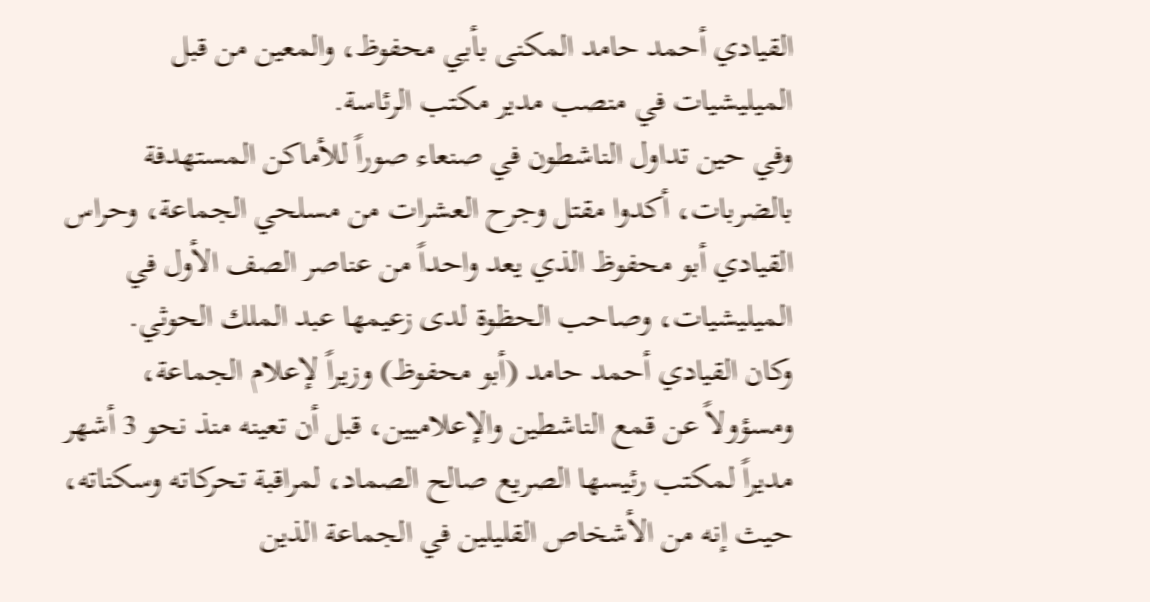القيادي أحمد حامد المكنى بأبي محفوظ، والمعين من قبل الميليشيات في منصب مدير مكتب الرئاسة.
وفي حين تداول الناشطون في صنعاء صوراً للأماكن المستهدفة بالضربات، أكدوا مقتل وجرح العشرات من مسلحي الجماعة، وحراس القيادي أبو محفوظ الذي يعد واحداً من عناصر الصف الأول في الميليشيات، وصاحب الحظوة لدى زعيمها عبد الملك الحوثي.
وكان القيادي أحمد حامد (أبو محفوظ) وزيراً لإعلام الجماعة، ومسؤولاً عن قمع الناشطين والإعلاميين، قبل أن تعينه منذ نحو 3 أشهر مديراً لمكتب رئيسها الصريع صالح الصماد، لمراقبة تحركاته وسكناته، حيث إنه من الأشخاص القليلين في الجماعة الذين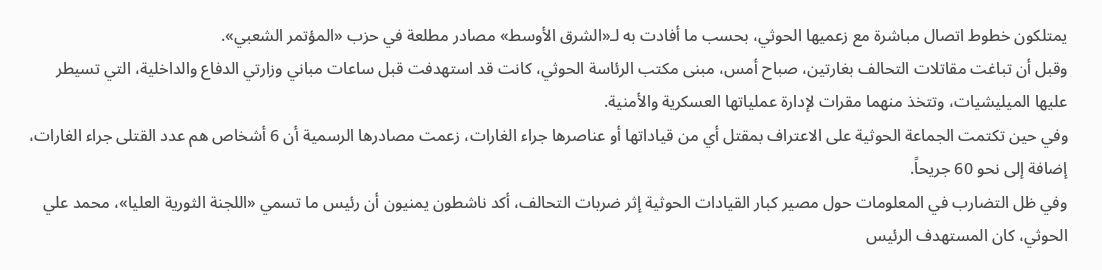يمتلكون خطوط اتصال مباشرة مع زعميها الحوثي، بحسب ما أفادت به لـ«الشرق الأوسط» مصادر مطلعة في حزب «المؤتمر الشعبي».
وقبل أن تباغت مقاتلات التحالف بغارتين، صباح أمس، مبنى مكتب الرئاسة الحوثي، كانت قد استهدفت قبل ساعات مباني وزارتي الدفاع والداخلية، التي تسيطر عليها الميليشيات، وتتخذ منهما مقرات لإدارة عملياتها العسكرية والأمنية.
وفي حين تكتمت الجماعة الحوثية على الاعتراف بمقتل أي من قياداتها أو عناصرها جراء الغارات، زعمت مصادرها الرسمية أن 6 أشخاص هم عدد القتلى جراء الغارات، إضافة إلى نحو 60 جريحاً.
وفي ظل التضارب في المعلومات حول مصير كبار القيادات الحوثية إثر ضربات التحالف، أكد ناشطون يمنيون أن رئيس ما تسمي «اللجنة الثورية العليا»، محمد علي الحوثي، كان المستهدف الرئيس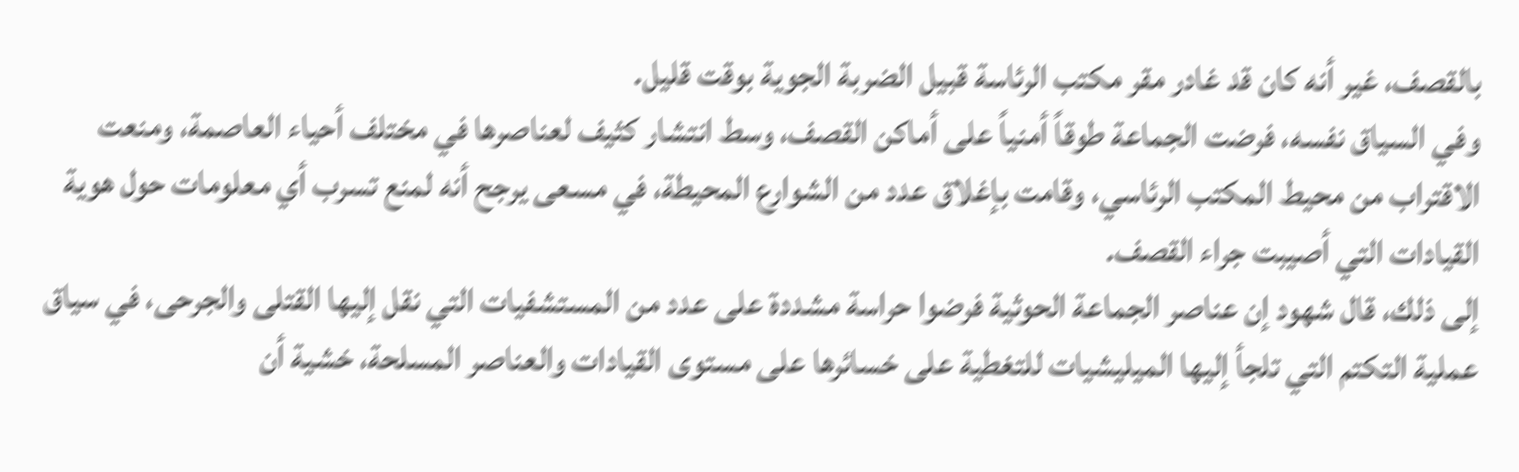بالقصف، غير أنه كان قد غادر مقر مكتب الرئاسة قبيل الضربة الجوية بوقت قليل.
وفي السياق نفسه، فرضت الجماعة طوقاً أمنياً على أماكن القصف، وسط انتشار كثيف لعناصرها في مختلف أحياء العاصمة، ومنعت الاقتراب من محيط المكتب الرئاسي، وقامت بإغلاق عدد من الشوارع المحيطة، في مسعى يرجح أنه لمنع تسرب أي معلومات حول هوية القيادات التي أصيبت جراء القصف.
إلى ذلك، قال شهود إن عناصر الجماعة الحوثية فرضوا حراسة مشددة على عدد من المستشفيات التي نقل إليها القتلى والجرحى، في سياق عملية التكتم التي تلجأ إليها الميليشيات للتغطية على خسائرها على مستوى القيادات والعناصر المسلحة، خشية أن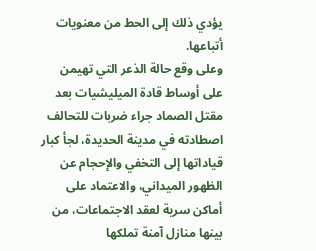يؤدي ذلك إلى الحط من معنويات أتباعها.
وعلى وقع حالة الذعر التي تهيمن على أوساط قادة الميليشيات بعد مقتل الصماد جراء ضربات للتحالف اصطادته في مدينة الحديدة، لجأ كبار قياداتها إلى التخفي والإحجام عن الظهور الميداني، والاعتماد على أماكن سرية لعقد الاجتماعات، من بينها منازل آمنة تملكها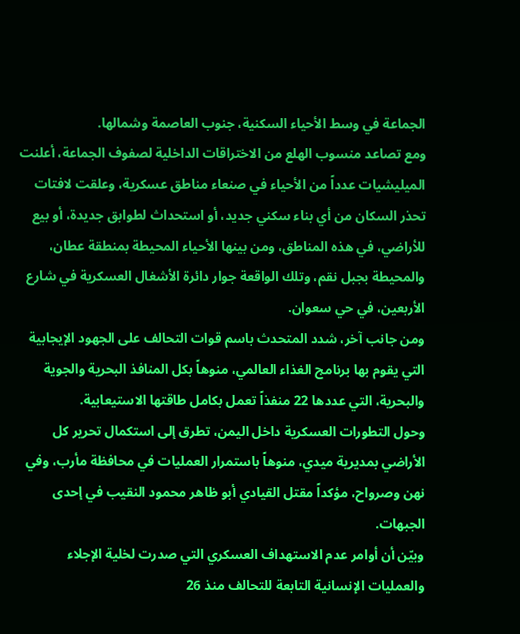الجماعة في وسط الأحياء السكنية، جنوب العاصمة وشمالها.
ومع تصاعد منسوب الهلع من الاختراقات الداخلية لصفوف الجماعة، أعلنت الميليشيات عدداً من الأحياء في صنعاء مناطق عسكرية، وعلقت لافتات تحذر السكان من أي بناء سكني جديد، أو استحداث لطوابق جديدة، أو بيع للأراضي، في هذه المناطق، ومن بينها الأحياء المحيطة بمنطقة عطان، والمحيطة بجبل نقم، وتلك الواقعة جوار دائرة الأشغال العسكرية في شارع الأربعين، في حي سعوان.
ومن جانب آخر، شدد المتحدث باسم قوات التحالف على الجهود الإيجابية التي يقوم بها برنامج الغذاء العالمي، منوهاً بكل المنافذ البحرية والجوية والبحرية، التي عددها 22 منفذاً تعمل بكامل طاقتها الاستيعابية.
وحول التطورات العسكرية داخل اليمن، تطرق إلى استكمال تحرير كل الأراضي بمديرية ميدي، منوهاً باستمرار العمليات في محافظة مأرب، وفي نهن وصرواح، مؤكداً مقتل القيادي أبو ظاهر محمود النقيب في إحدى الجبهات.
وبيّن أن أوامر عدم الاستهداف العسكري التي صدرت لخلية الإجلاء والعمليات الإنسانية التابعة للتحالف منذ 26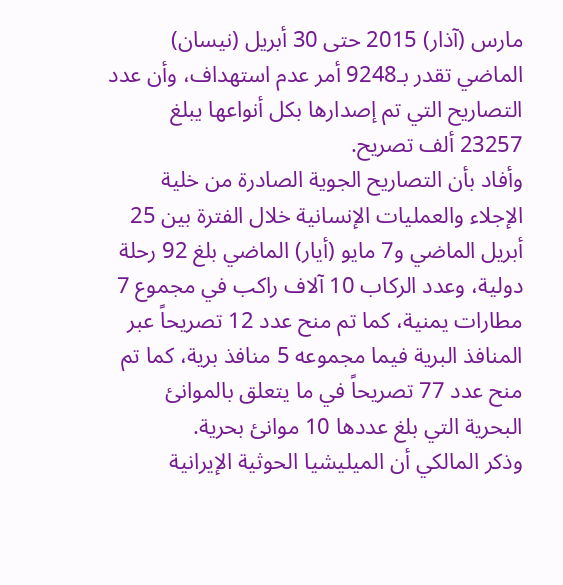مارس (آذار) 2015 حتى 30 أبريل (نيسان) الماضي تقدر بـ9248 أمر عدم استهداف، وأن عدد التصاريح التي تم إصدارها بكل أنواعها يبلغ 23257 ألف تصريح.
وأفاد بأن التصاريح الجوية الصادرة من خلية الإجلاء والعمليات الإنسانية خلال الفترة بين 25 أبريل الماضي و7 مايو (أيار) الماضي بلغ 92 رحلة دولية، وعدد الركاب 10 آلاف راكب في مجموع 7 مطارات يمنية، كما تم منح عدد 12 تصريحاً عبر المنافذ البرية فيما مجموعه 5 منافذ برية، كما تم منح عدد 77 تصريحاً في ما يتعلق بالموانئ البحرية التي بلغ عددها 10 موانئ بحرية.
وذكر المالكي أن الميليشيا الحوثية الإيرانية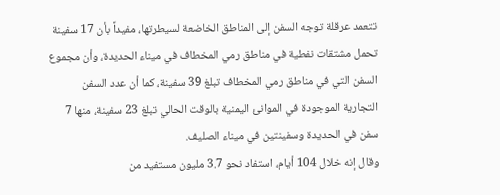تتعمد عرقلة توجه السفن إلى المناطق الخاضعة لسيطرتها، مفيداً بأن 17 سفينة تحمل مشتقات نفطية في مناطق رمي المخطاف في ميناء الحديدة، وأن مجموع السفن التي في مناطق رمي المخطاف تبلغ 39 سفينة، كما أن عدد السفن التجارية الموجودة في الموانئ اليمنية بالوقت الحالي تبلغ 23 سفينة، منها 7 سفن في الحديدة وسفينتين في ميناء الصليف.
وقال إنه خلال 104 أيام، استفاد نحو 3.7 مليون مستفيد من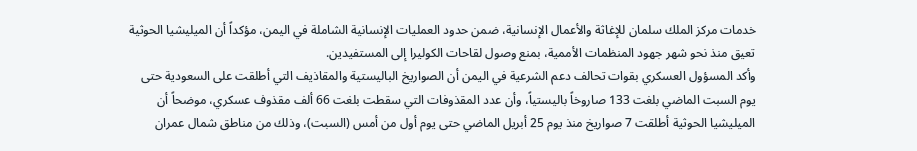خدمات مركز الملك سلمان للإغاثة والأعمال الإنسانية، ضمن حدود العمليات الإنسانية الشاملة في اليمن، مؤكداً أن الميليشيا الحوثية تعيق منذ نحو شهر جهود المنظمات الأممية، بمنع وصول لقاحات الكوليرا إلى المستفيدين.
وأكد المسؤول العسكري بقوات تحالف دعم الشرعية في اليمن أن الصواريخ الباليستية والمقاذيف التي أطلقت على السعودية حتى يوم السبت الماضي بلغت 133 صاروخاً باليستياً، وأن عدد المقذوفات التي سقطت بلغت 66 ألف مقذوف عسكري، موضحاً أن الميليشيا الحوثية أطلقت 7 صواريخ منذ يوم 25 أبريل الماضي حتى يوم أول من أمس (السبت)، وذلك من مناطق شمال عمران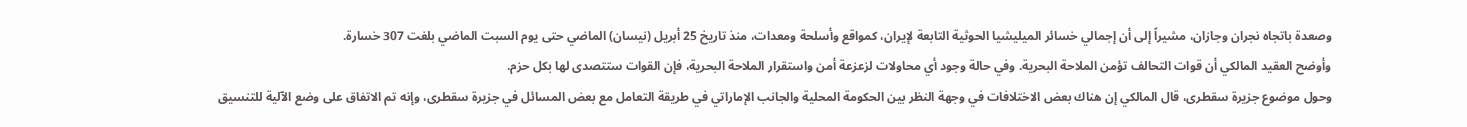وصعدة باتجاه نجران وجازان، مشيراً إلى أن إجمالي خسائر الميليشيا الحوثية التابعة لإيران، كمواقع وأسلحة ومعدات، منذ تاريخ 25 أبريل (نيسان) الماضي حتى يوم السبت الماضي بلغت 307 خسارة.
وأوضح العقيد المالكي أن قوات التحالف تؤمن الملاحة البحرية. وفي حالة وجود أي محاولات لزعزعة أمن واستقرار الملاحة البحرية، فإن القوات ستتصدى لها بكل حزم.
وحول موضوع جزيرة سقطرى، قال المالكي إن هناك بعض الاختلافات في وجهة النظر بين الحكومة المحلية والجانب الإماراتي في طريقة التعامل مع بعض المسائل في جزيرة سقطرى، وإنه تم الاتفاق على وضع الآلية للتنسيق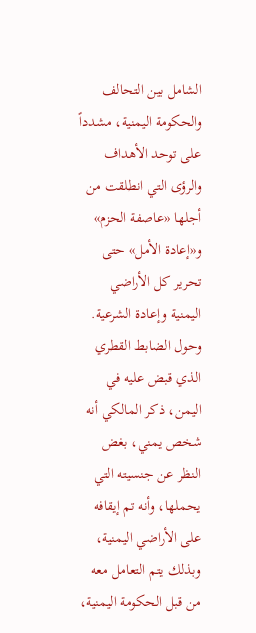الشامل بين التحالف والحكومة اليمنية، مشدداً على توحد الأهداف والرؤى التي انطلقت من أجلها «عاصفة الحزم» و«إعادة الأمل» حتى تحرير كل الأراضي اليمنية وإعادة الشرعية.
وحول الضابط القطري الذي قبض عليه في اليمن، ذكر المالكي أنه شخص يمني، بغض النظر عن جنسيته التي يحملها، وأنه تم إيقافه على الأراضي اليمنية، وبذلك يتم التعامل معه من قبل الحكومة اليمنية،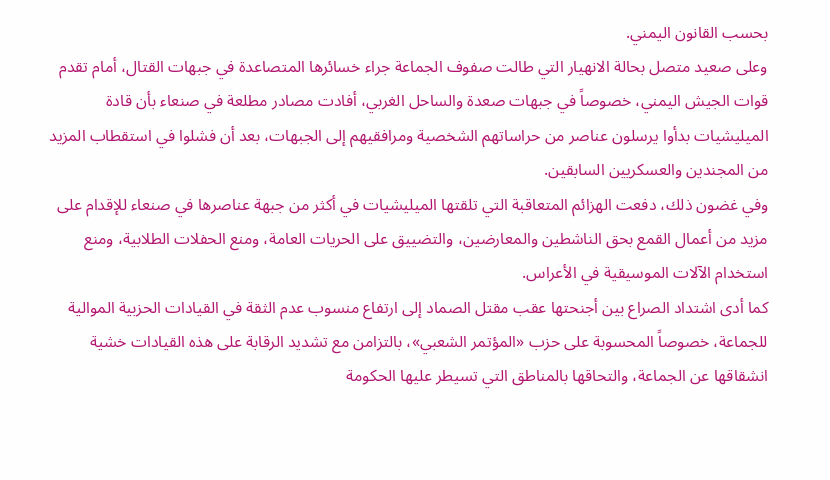بحسب القانون اليمني.
وعلى صعيد متصل بحالة الانهيار التي طالت صفوف الجماعة جراء خسائرها المتصاعدة في جبهات القتال، أمام تقدم قوات الجيش اليمني، خصوصاً في جبهات صعدة والساحل الغربي، أفادت مصادر مطلعة في صنعاء بأن قادة الميليشيات بدأوا يرسلون عناصر من حراساتهم الشخصية ومرافقيهم إلى الجبهات، بعد أن فشلوا في استقطاب المزيد من المجندين والعسكريين السابقين.
وفي غضون ذلك، دفعت الهزائم المتعاقبة التي تلقتها الميليشيات في أكثر من جبهة عناصرها في صنعاء للإقدام على مزيد من أعمال القمع بحق الناشطين والمعارضين، والتضييق على الحريات العامة، ومنع الحفلات الطلابية، ومنع استخدام الآلات الموسيقية في الأعراس.
كما أدى اشتداد الصراع بين أجنحتها عقب مقتل الصماد إلى ارتفاع منسوب عدم الثقة في القيادات الحزبية الموالية للجماعة، خصوصاً المحسوبة على حزب «المؤتمر الشعبي»، بالتزامن مع تشديد الرقابة على هذه القيادات خشية انشقاقها عن الجماعة، والتحاقها بالمناطق التي تسيطر عليها الحكومة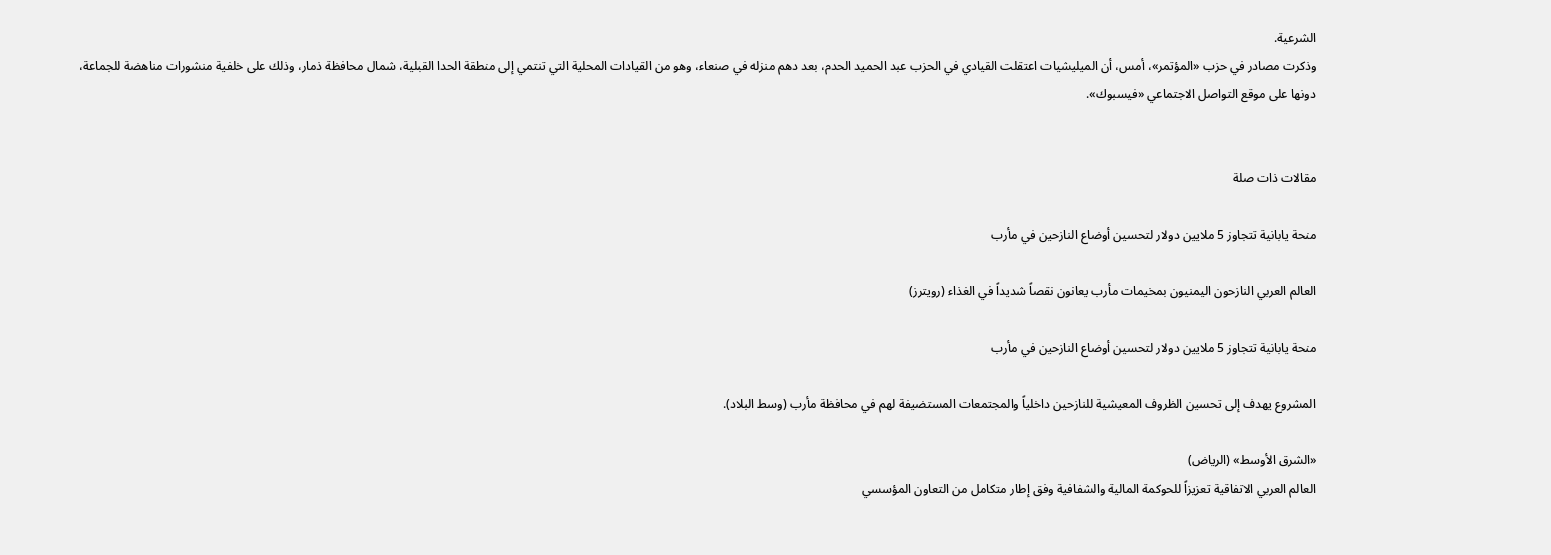الشرعية.
وذكرت مصادر في حزب «المؤتمر»، أمس، أن الميليشيات اعتقلت القيادي في الحزب عبد الحميد الحدم، بعد دهم منزله في صنعاء، وهو من القيادات المحلية التي تنتمي إلى منطقة الحدا القبلية، شمال محافظة ذمار، وذلك على خلفية منشورات مناهضة للجماعة، دونها على موقع التواصل الاجتماعي «فيسبوك».


مقالات ذات صلة

منحة يابانية تتجاوز 5 ملايين دولار لتحسين أوضاع النازحين في مأرب

العالم العربي النازحون اليمنيون بمخيمات مأرب يعانون نقصاً شديداً في الغذاء (رويترز)

منحة يابانية تتجاوز 5 ملايين دولار لتحسين أوضاع النازحين في مأرب

المشروع يهدف إلى تحسين الظروف المعيشية للنازحين داخلياً والمجتمعات المستضيفة لهم في محافظة مأرب (وسط البلاد).

«الشرق الأوسط» (الرياض)
العالم العربي الاتفاقية تعزيزاً للحوكمة المالية والشفافية وفق إطار متكامل من التعاون المؤسسي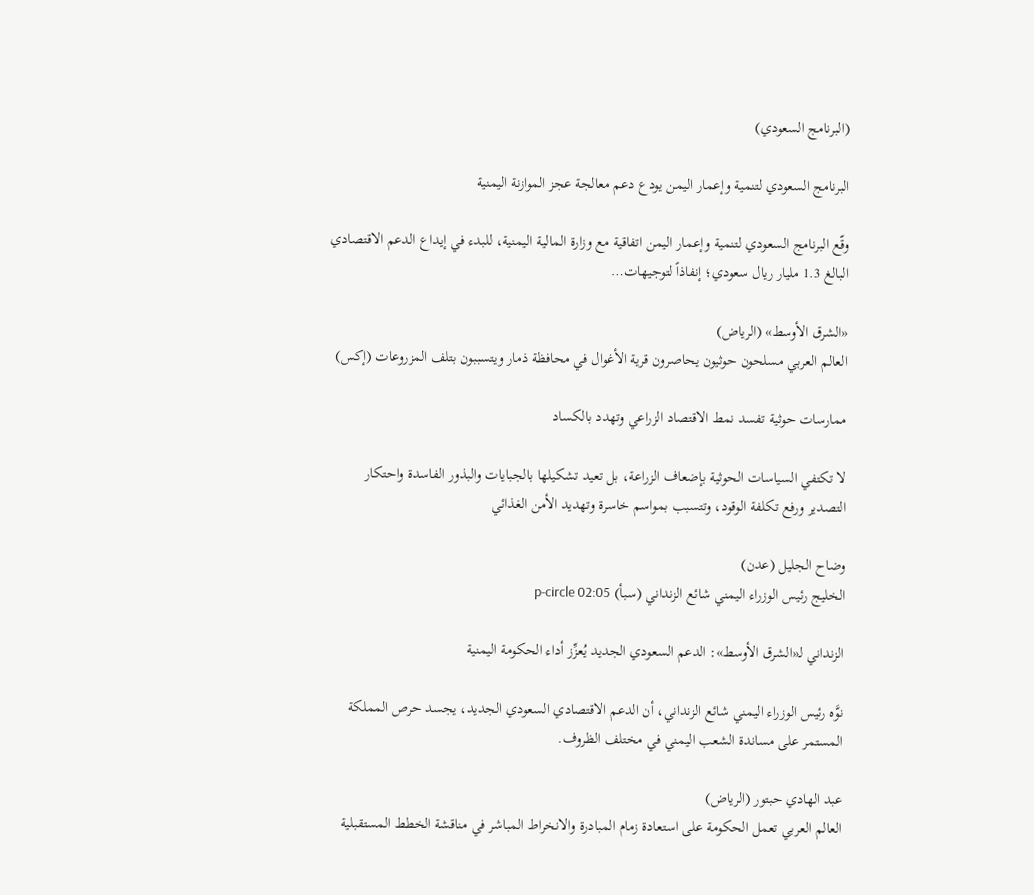(البرنامج السعودي)

البرنامج السعودي لتنمية وإعمار اليمن يودع دعم معالجة عجز الموازنة اليمنية

وقّع البرنامج السعودي لتنمية وإعمار اليمن اتفاقية مع وزارة المالية اليمنية، للبدء في إيداع الدعم الاقتصادي البالغ 1.3 مليار ريال سعودي؛ إنفاذاً لتوجيهات…

«الشرق الأوسط» (الرياض)
العالم العربي مسلحون حوثيون يحاصرون قرية الأغوال في محافظة ذمار ويتسببون بتلف المزروعات (إكس)

ممارسات حوثية تفسد نمط الاقتصاد الزراعي وتهدد بالكساد

لا تكتفي السياسات الحوثية بإضعاف الزراعة، بل تعيد تشكيلها بالجبايات والبذور الفاسدة واحتكار التصدير ورفع تكلفة الوقود، وتتسبب بمواسم خاسرة وتهديد الأمن الغذائي

وضاح الجليل (عدن)
الخليج رئيس الوزراء اليمني شائع الزنداني (سبأ) p-circle 02:05

الزنداني لـ«الشرق الأوسط»: الدعم السعودي الجديد يُعزِّز أداء الحكومة اليمنية

نوَّه رئيس الوزراء اليمني شائع الزنداني، أن الدعم الاقتصادي السعودي الجديد، يجسد حرص المملكة المستمر على مساندة الشعب اليمني في مختلف الظروف.

عبد الهادي حبتور (الرياض)
العالم العربي تعمل الحكومة على استعادة زمام المبادرة والانخراط المباشر في مناقشة الخطط المستقبلية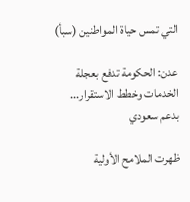التي تمس حياة المواطنين (سبأ)

عدن: الحكومة تدفع بعجلة الخدمات وخطط الاستقرار... بدعم سعودي

ظهرت الملامح الأولية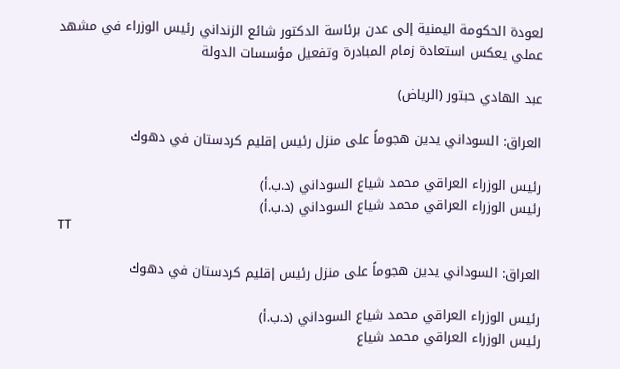لعودة الحكومة اليمنية إلى عدن برئاسة الدكتور شائع الزنداني رئيس الوزراء في مشهد عملي يعكس استعادة زمام المبادرة وتفعيل مؤسسات الدولة

عبد الهادي حبتور (الرياض)

العراق: السوداني يدين هجوماً على منزل رئيس إقليم كردستان في دهوك

رئيس الوزراء العراقي محمد شياع السوداني (د.ب.أ)
رئيس الوزراء العراقي محمد شياع السوداني (د.ب.أ)
TT

العراق: السوداني يدين هجوماً على منزل رئيس إقليم كردستان في دهوك

رئيس الوزراء العراقي محمد شياع السوداني (د.ب.أ)
رئيس الوزراء العراقي محمد شياع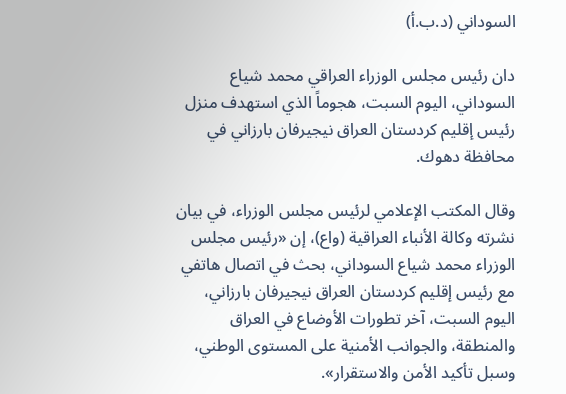السوداني (د.ب.أ)

دان رئيس مجلس الوزراء العراقي محمد شياع السوداني، اليوم السبت، هجوماً الذي استهدف منزل رئيس إقليم كردستان العراق نيجيرفان بارزاني في محافظة دهوك.

وقال المكتب الإعلامي لرئيس مجلس الوزراء، في بيان نشرته وكالة الأنباء العراقية (واع)، إن «رئيس مجلس الوزراء محمد شياع السوداني، بحث في اتصال هاتفي مع رئيس إقليم كردستان العراق نيجيرفان بارزاني، اليوم السبت، آخر تطورات الأوضاع في العراق والمنطقة، والجوانب الأمنية على المستوى الوطني، وسبل تأكيد الأمن والاستقرار».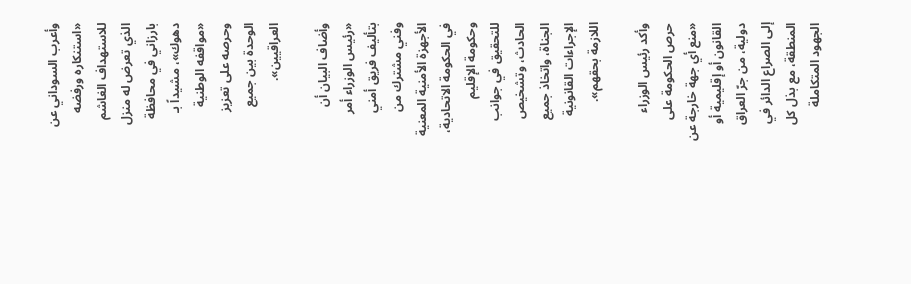وأعرب السوداني عن «استنكاره ورفضه للاستهداف الغاشم الذي تعرض له منزل بارزاني في محافظة دهوك»، مشيداً بـ «مواقفه الوطنية وحرصه على تعزيز الوحدة بين جميع العراقيين».

وأضاف البيان أن «رئيس الوزراء أمر بتأليف فريق أمني وفني مشترك من الأجهزة الأمنية المعنية في الحكومة الاتحادية، وحكومة الإقليم للتحقيق في جوانب الحادث، وتشخيص الجناة، واتخاذ جميع الإجراءات القانونية اللازمة بحقهم».

وأكد رئيس الوزراء حرص الحكومة على «منع أي جهة خارجة عن القانون أو إقليمية أو دولية، من جرّ العراق إلى الصراع الدائر في المنطقة، مع بذل كل الجهود المتكاملة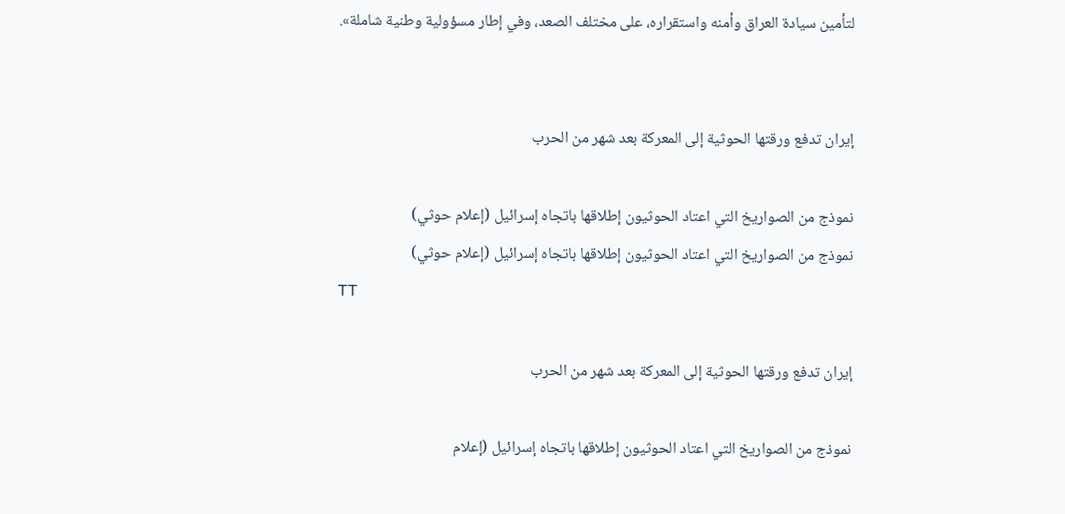لتأمين سيادة العراق وأمنه واستقراره، على مختلف الصعد، وفي إطار مسؤولية وطنية شاملة».


إيران تدفع ورقتها الحوثية إلى المعركة بعد شهر من الحرب

نموذج من الصواريخ التي اعتاد الحوثيون إطلاقها باتجاه إسرائيل (إعلام حوثي)
نموذج من الصواريخ التي اعتاد الحوثيون إطلاقها باتجاه إسرائيل (إعلام حوثي)
TT

إيران تدفع ورقتها الحوثية إلى المعركة بعد شهر من الحرب

نموذج من الصواريخ التي اعتاد الحوثيون إطلاقها باتجاه إسرائيل (إعلام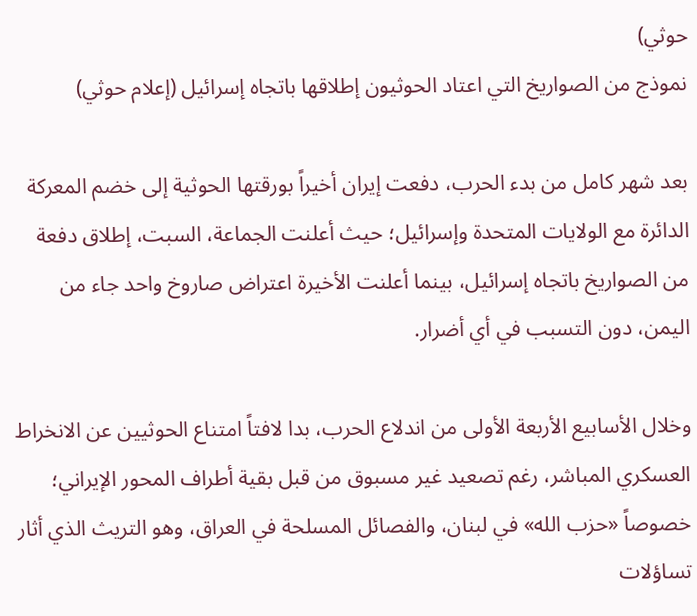حوثي)
نموذج من الصواريخ التي اعتاد الحوثيون إطلاقها باتجاه إسرائيل (إعلام حوثي)

بعد شهر كامل من بدء الحرب، دفعت إيران أخيراً بورقتها الحوثية إلى خضم المعركة الدائرة مع الولايات المتحدة وإسرائيل؛ حيث أعلنت الجماعة، السبت، إطلاق دفعة من الصواريخ باتجاه إسرائيل، بينما أعلنت الأخيرة اعتراض صاروخ واحد جاء من اليمن، دون التسبب في أي أضرار.

وخلال الأسابيع الأربعة الأولى من اندلاع الحرب، بدا لافتاً امتناع الحوثيين عن الانخراط العسكري المباشر، رغم تصعيد غير مسبوق من قبل بقية أطراف المحور الإيراني؛ خصوصاً «حزب الله» في لبنان، والفصائل المسلحة في العراق، وهو التريث الذي أثار تساؤلات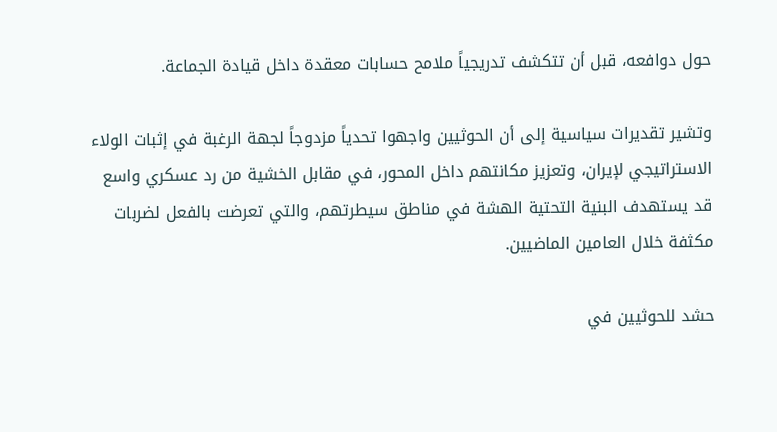حول دوافعه، قبل أن تتكشف تدريجياً ملامح حسابات معقدة داخل قيادة الجماعة.

وتشير تقديرات سياسية إلى أن الحوثيين واجهوا تحدياً مزدوجاً لجهة الرغبة في إثبات الولاء الاستراتيجي لإيران، وتعزيز مكانتهم داخل المحور، في مقابل الخشية من رد عسكري واسع قد يستهدف البنية التحتية الهشة في مناطق سيطرتهم، والتي تعرضت بالفعل لضربات مكثفة خلال العامين الماضيين.

حشد للحوثيين في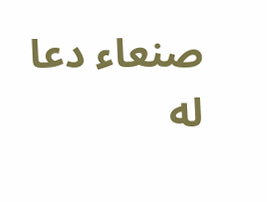صنعاء دعا له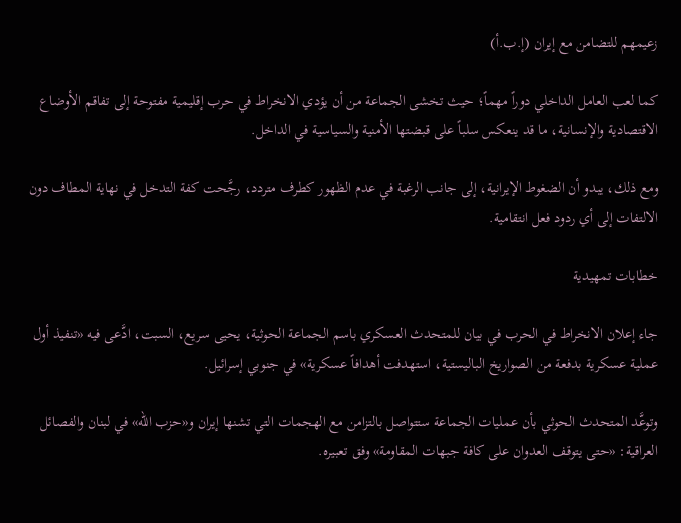زعيمهم للتضامن مع إيران (إ.ب.أ)

كما لعب العامل الداخلي دوراً مهماً؛ حيث تخشى الجماعة من أن يؤدي الانخراط في حرب إقليمية مفتوحة إلى تفاقم الأوضاع الاقتصادية والإنسانية، ما قد ينعكس سلباً على قبضتها الأمنية والسياسية في الداخل.

ومع ذلك، يبدو أن الضغوط الإيرانية، إلى جانب الرغبة في عدم الظهور كطرف متردد، رجَّحت كفة التدخل في نهاية المطاف دون الالتفات إلى أي ردود فعل انتقامية.

خطابات تمهيدية

جاء إعلان الانخراط في الحرب في بيان للمتحدث العسكري باسم الجماعة الحوثية، يحيى سريع، السبت، ادَّعى فيه «تنفيذ أول عملية عسكرية بدفعة من الصواريخ الباليستية، استهدفت أهدافاً عسكرية» في جنوبي إسرائيل.

وتوعَّد المتحدث الحوثي بأن عمليات الجماعة ستتواصل بالتزامن مع الهجمات التي تشنها إيران و«حزب الله» في لبنان والفصائل العراقية: «حتى يتوقف العدوان على كافة جبهات المقاومة» وفق تعبيره.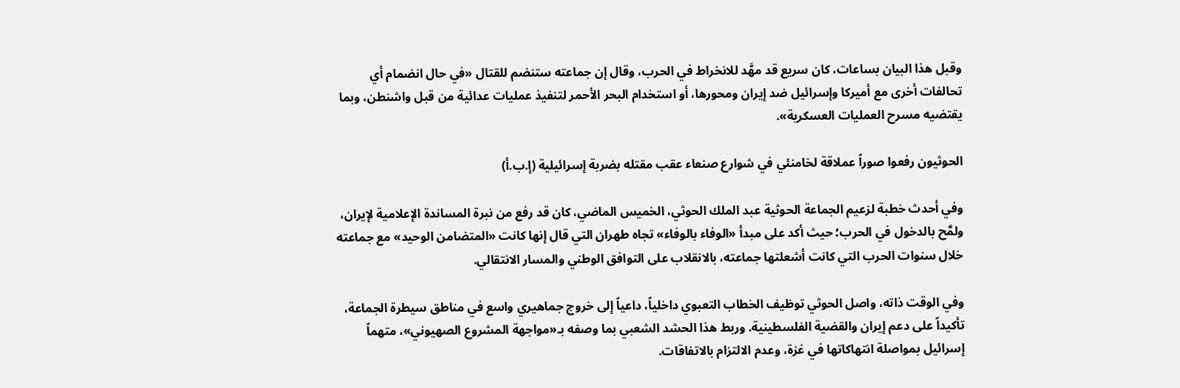وقبل هذا البيان بساعات، كان سريع قد مهَّد للانخراط في الحرب، وقال إن جماعته ستنضم للقتال «في حال انضمام أي تحالفات أخرى مع أميركا وإسرائيل ضد إيران ومحورها، أو استخدام البحر الأحمر لتنفيذ عمليات عدائية من قبل واشنطن، وبما يقتضيه مسرح العمليات العسكرية».

الحوثيون رفعوا صوراً عملاقة لخامنئي في شوارع صنعاء عقب مقتله بضربة إسرائيلية (إ.ب.أ)

وفي أحدث خطبة لزعيم الجماعة الحوثية عبد الملك الحوثي، الخميس الماضي، كان قد رفع من نبرة المساندة الإعلامية لإيران، ولمَّح بالدخول في الحرب؛ حيث أكد على مبدأ «الوفاء بالوفاء» تجاه طهران التي قال إنها كانت «المتضامن الوحيد» مع جماعته خلال سنوات الحرب التي كانت أشعلتها جماعته، بالانقلاب على التوافق الوطني والمسار الانتقالي.

وفي الوقت ذاته، واصل الحوثي توظيف الخطاب التعبوي داخلياً، داعياً إلى خروج جماهيري واسع في مناطق سيطرة الجماعة، تأكيداً على دعم إيران والقضية الفلسطينية. وربط هذا الحشد الشعبي بما وصفه بـ«مواجهة المشروع الصهيوني»، متهماً إسرائيل بمواصلة انتهاكاتها في غزة، وعدم الالتزام بالاتفاقات.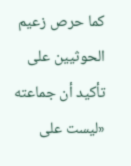كما حرص زعيم الحوثيين على تأكيد أن جماعته «ليست على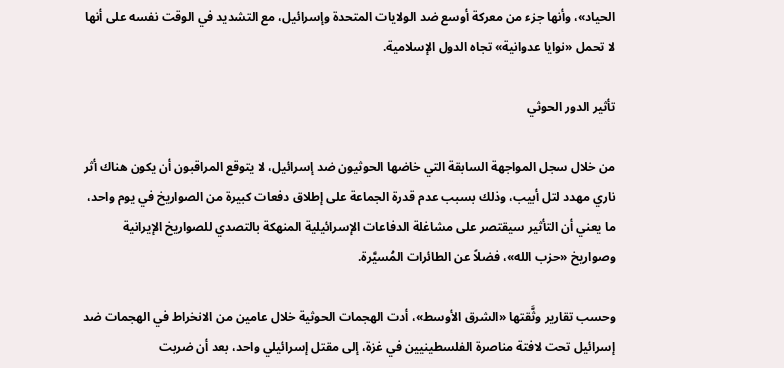الحياد»، وأنها جزء من معركة أوسع ضد الولايات المتحدة وإسرائيل، مع التشديد في الوقت نفسه على أنها لا تحمل «نوايا عدوانية» تجاه الدول الإسلامية.

تأثير الدور الحوثي

من خلال سجل المواجهة السابقة التي خاضها الحوثيون ضد إسرائيل، لا يتوقع المراقبون أن يكون هناك أثر ناري مهدد لتل أبيب، وذلك بسبب عدم قدرة الجماعة على إطلاق دفعات كبيرة من الصواريخ في يوم واحد، ما يعني أن التأثير سيقتصر على مشاغلة الدفاعات الإسرائيلية المنهكة بالتصدي للصواريخ الإيرانية وصواريخ «حزب الله»، فضلاً عن الطائرات المُسيَّرة.

وحسب تقارير وثَّقتها «الشرق الأوسط»، أدت الهجمات الحوثية خلال عامين من الانخراط في الهجمات ضد إسرائيل تحت لافتة مناصرة الفلسطينيين في غزة، إلى مقتل إسرائيلي واحد، بعد أن ضربت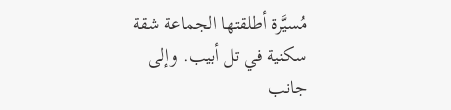مُسيَّرة أطلقتها الجماعة شقة سكنية في تل أبيب. وإلى جانب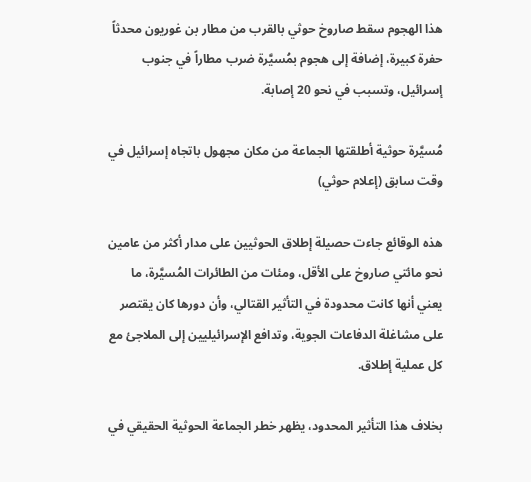هذا الهجوم سقط صاروخ حوثي بالقرب من مطار بن غوريون محدثاً حفرة كبيرة، إضافة إلى هجوم بمُسيَّرة ضرب مطاراً في جنوب إسرائيل، وتسبب في نحو 20 إصابة.

مُسيَّرة حوثية أطلقتها الجماعة من مكان مجهول باتجاه إسرائيل في وقت سابق (إعلام حوثي)

هذه الوقائع جاءت حصيلة إطلاق الحوثيين على مدار أكثر من عامين نحو مائتي صاروخ على الأقل، ومئات من الطائرات المُسيَّرة، ما يعني أنها كانت محدودة في التأثير القتالي، وأن دورها كان يقتصر على مشاغلة الدفاعات الجوية، وتدافع الإسرائيليين إلى الملاجئ مع كل عملية إطلاق.

بخلاف هذا التأثير المحدود، يظهر خطر الجماعة الحوثية الحقيقي في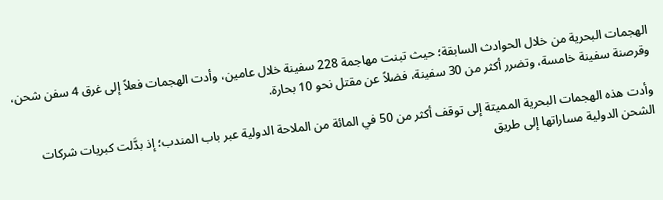الهجمات البحرية من خلال الحوادث السابقة؛ حيث تبنت مهاجمة 228 سفينة خلال عامين، وأدت الهجمات فعلاً إلى غرق 4 سفن شحن، وقرصنة سفينة خامسة، وتضرر أكثر من 30 سفينة، فضلاً عن مقتل نحو 10 بحارة.

وأدت هذه الهجمات البحرية المميتة إلى توقف أكثر من 50 في المائة من الملاحة الدولية عبر باب المندب؛ إذ بدَّلت كبريات شركات الشحن الدولية مساراتها إلى طريق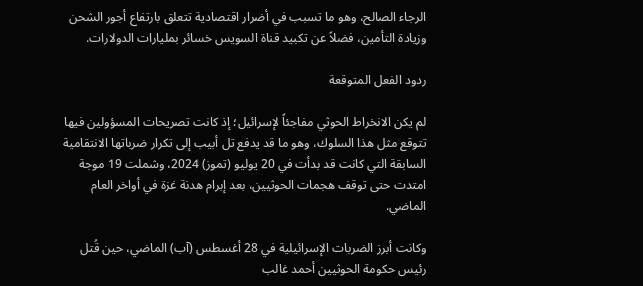الرجاء الصالح، وهو ما تسبب في أضرار اقتصادية تتعلق بارتفاع أجور الشحن وزيادة التأمين، فضلاً عن تكبيد قناة السويس خسائر بمليارات الدولارات.

ردود الفعل المتوقعة

لم يكن الانخراط الحوثي مفاجئاً لإسرائيل؛ إذ كانت تصريحات المسؤولين فيها تتوقع مثل هذا السلوك، وهو ما قد يدفع تل أبيب إلى تكرار ضرباتها الانتقامية السابقة التي كانت قد بدأت في 20 يوليو (تموز) 2024، وشملت 19 موجة امتدت حتى توقف هجمات الحوثيين، بعد إبرام هدنة غزة في أواخر العام الماضي.

وكانت أبرز الضربات الإسرائيلية في 28 أغسطس (آب) الماضي، حين قُتل رئيس حكومة الحوثيين أحمد غالب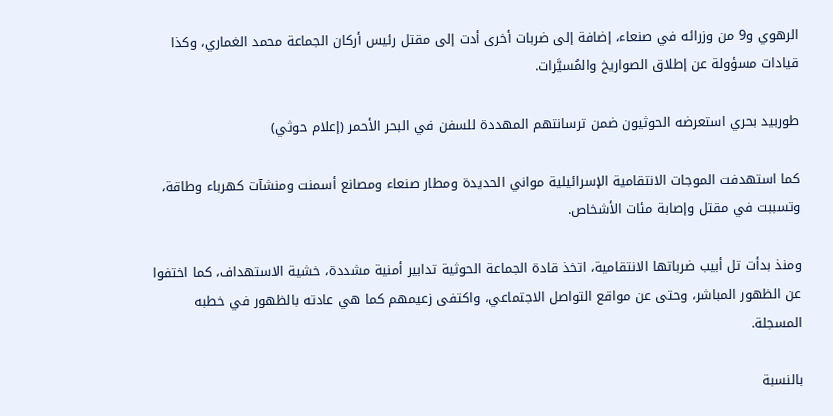الرهوي و9 من وزرائه في صنعاء، إضافة إلى ضربات أخرى أدت إلى مقتل رئيس أركان الجماعة محمد الغماري، وكذا قيادات مسؤولة عن إطلاق الصواريخ والمُسيَّرات.

طوربيد بحري استعرضه الحوثيون ضمن ترسانتهم المهددة للسفن في البحر الأحمر (إعلام حوثي)

كما استهدفت الموجات الانتقامية الإسرائيلية مواني الحديدة ومطار صنعاء ومصانع أسمنت ومنشآت كهرباء وطاقة، وتسببت في مقتل وإصابة مئات الأشخاص.

ومنذ بدأت تل أبيب ضرباتها الانتقامية، اتخذ قادة الجماعة الحوثية تدابير أمنية مشددة، خشية الاستهداف، كما اختفوا عن الظهور المباشر، وحتى عن مواقع التواصل الاجتماعي، واكتفى زعيمهم كما هي عادته بالظهور في خطبه المسجلة.

بالنسبة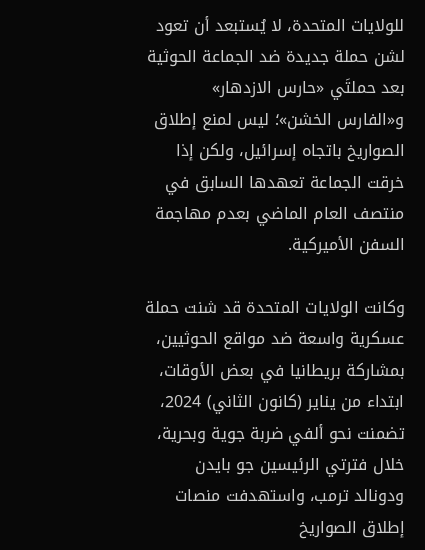للولايات المتحدة، لا يُستبعد أن تعود لشن حملة جديدة ضد الجماعة الحوثية بعد حملتَي «حارس الازدهار» و«الفارس الخشن»؛ ليس لمنع إطلاق الصواريخ باتجاه إسرائيل، ولكن إذا خرقت الجماعة تعهدها السابق في منتصف العام الماضي بعدم مهاجمة السفن الأميركية.

وكانت الولايات المتحدة قد شنت حملة عسكرية واسعة ضد مواقع الحوثيين، بمشاركة بريطانيا في بعض الأوقات، ابتداء من يناير (كانون الثاني) 2024، تضمنت نحو ألفي ضربة جوية وبحرية، خلال فترتي الرئيسين جو بايدن ودونالد ترمب، واستهدفت منصات إطلاق الصواريخ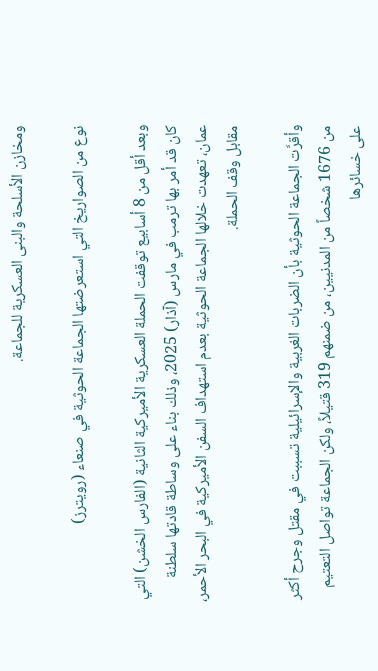ومخازن الأسلحة والبنى العسكرية للجماعة.

نوع من الصواريخ التي استعرضتها الجماعة الحوثية في صنعاء (رويترز)

وبعد أقل من 8 أسابيع توقفت الحملة العسكرية الأميركية الثانية (الفارس الخشن) التي كان قد أمر بها ترمب في مارس (آذار) 2025، وذلك بناء على وساطة قادتها سلطنة عمان، تعهدت خلالها الجماعة الحوثية بعدم استهداف السفن الأميركية في البحر الأحمر، مقابل وقف الحملة.

وأقرَّت الجماعة الحوثية بأن الضربات الغربية والإسرائيلية تسببت في مقتل وجرح أكثر من 1676 شخصاً من المدنيين، من ضمنهم 319 قتيلاً، ولكن الجماعة تواصل التعتيم على خسائرها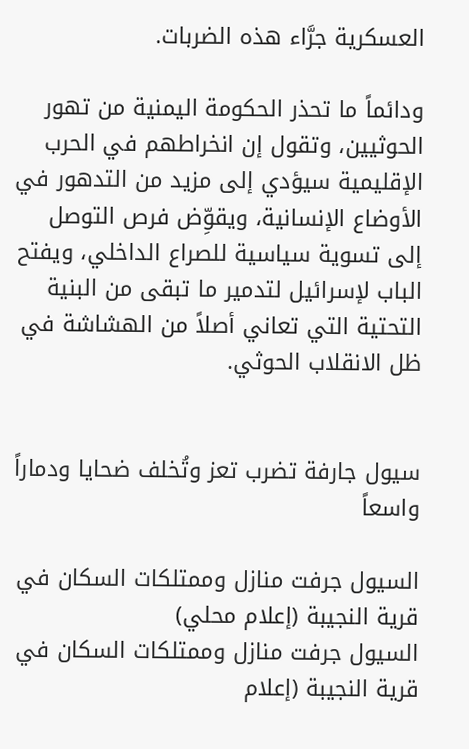العسكرية جرَّاء هذه الضربات.

ودائماً ما تحذر الحكومة اليمنية من تهور الحوثيين، وتقول إن انخراطهم في الحرب الإقليمية سيؤدي إلى مزيد من التدهور في الأوضاع الإنسانية، ويقوِّض فرص التوصل إلى تسوية سياسية للصراع الداخلي، ويفتح الباب لإسرائيل لتدمير ما تبقى من البنية التحتية التي تعاني أصلاً من الهشاشة في ظل الانقلاب الحوثي.


سيول جارفة تضرب تعز وتُخلف ضحايا ودماراً واسعاً

السيول جرفت منازل وممتلكات السكان في قرية النجيبة (إعلام محلي)
السيول جرفت منازل وممتلكات السكان في قرية النجيبة (إعلام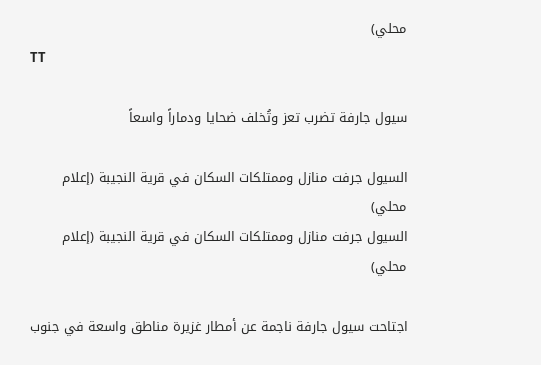محلي)
TT

سيول جارفة تضرب تعز وتُخلف ضحايا ودماراً واسعاً

السيول جرفت منازل وممتلكات السكان في قرية النجيبة (إعلام محلي)
السيول جرفت منازل وممتلكات السكان في قرية النجيبة (إعلام محلي)

اجتاحت سيول جارفة ناجمة عن أمطار غزيرة مناطق واسعة في جنوب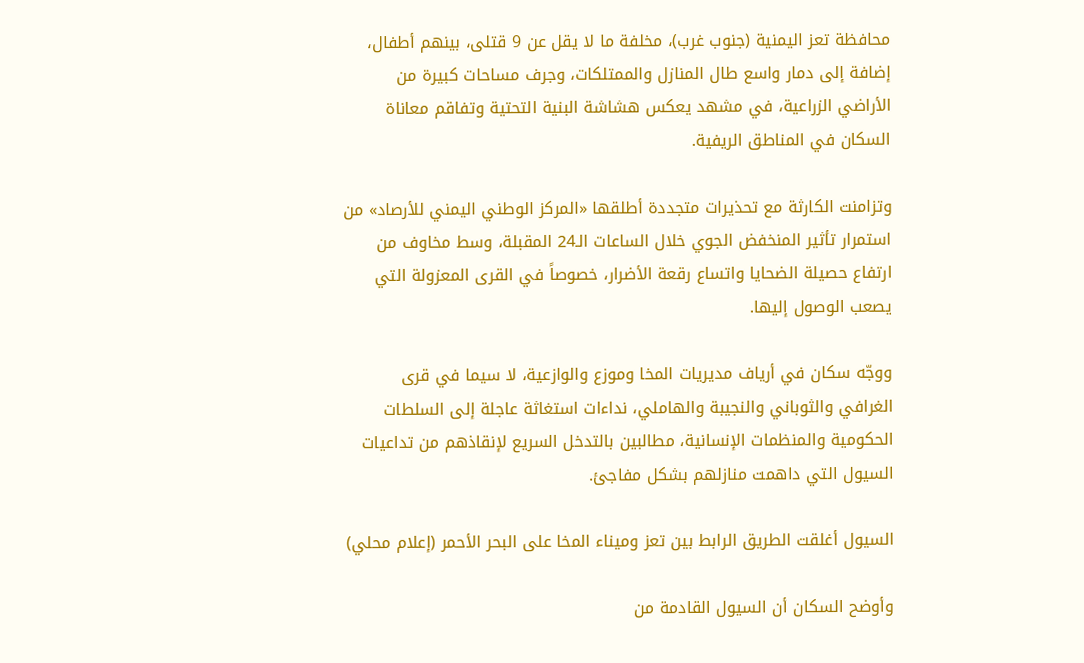محافظة تعز اليمنية (جنوب غرب)، مخلفة ما لا يقل عن 9 قتلى، بينهم أطفال، إضافة إلى دمار واسع طال المنازل والممتلكات، وجرف مساحات كبيرة من الأراضي الزراعية، في مشهد يعكس هشاشة البنية التحتية وتفاقم معاناة السكان في المناطق الريفية.

وتزامنت الكارثة مع تحذيرات متجددة أطلقها «المركز الوطني اليمني للأرصاد» من استمرار تأثير المنخفض الجوي خلال الساعات الـ24 المقبلة، وسط مخاوف من ارتفاع حصيلة الضحايا واتساع رقعة الأضرار، خصوصاً في القرى المعزولة التي يصعب الوصول إليها.

ووجّه سكان في أرياف مديريات المخا وموزع والوازعية، لا سيما في قرى الغرافي والثوباني والنجيبة والهاملي، نداءات استغاثة عاجلة إلى السلطات الحكومية والمنظمات الإنسانية، مطالبين بالتدخل السريع لإنقاذهم من تداعيات السيول التي داهمت منازلهم بشكل مفاجئ.

السيول أغلقت الطريق الرابط بين تعز وميناء المخا على البحر الأحمر (إعلام محلي)

وأوضح السكان أن السيول القادمة من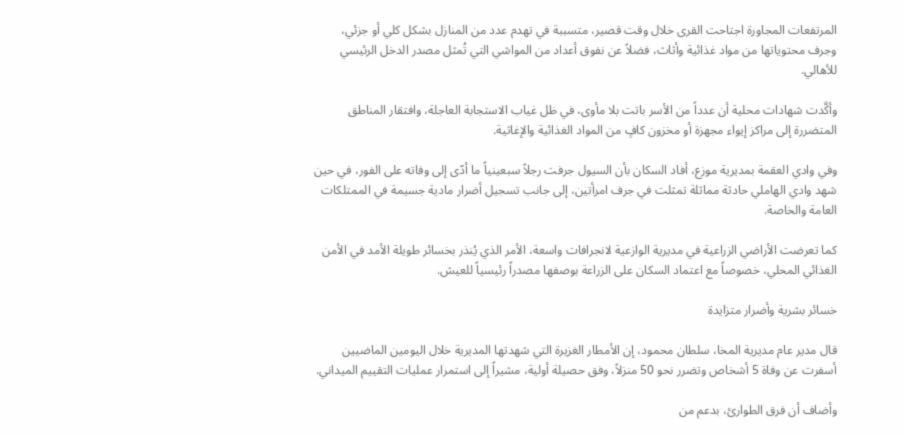المرتفعات المجاورة اجتاحت القرى خلال وقت قصير، متسببة في تهدم عدد من المنازل بشكل كلي أو جزئي، وجرف محتوياتها من مواد غذائية وأثاث، فضلاً عن نفوق أعداد من المواشي التي تُمثل مصدر الدخل الرئيسي للأهالي.

وأكَّدت شهادات محلية أن عدداً من الأسر باتت بلا مأوى، في ظل غياب الاستجابة العاجلة، وافتقار المناطق المتضررة إلى مراكز إيواء مجهزة أو مخزون كافٍ من المواد الغذائية والإغاثية.

وفي وادي العقمة بمديرية موزع، أفاد السكان بأن السيول جرفت رجلاً سبعينياً ما أدّى إلى وفاته على الفور، في حين شهد وادي الهاملي حادثة مماثلة تمثلت في جرف امرأتين، إلى جانب تسجيل أضرار مادية جسيمة في الممتلكات العامة والخاصة.

كما تعرضت الأراضي الزراعية في مديرية الوازعية لانجرافات واسعة، الأمر الذي يُنذر بخسائر طويلة الأمد في الأمن الغذائي المحلي، خصوصاً مع اعتماد السكان على الزراعة بوصفها مصدراً رئيسياً للعيش.

خسائر بشرية وأضرار متزايدة

قال مدير عام مديرية المخا، سلطان محمود، إن الأمطار الغزيرة التي شهدتها المديرية خلال اليومين الماضيين أسفرت عن وفاة 5 أشخاص وتضرر نحو 50 منزلاً، وفق حصيلة أولية، مشيراً إلى استمرار عمليات التقييم الميداني.

وأضاف أن فرق الطوارئ، بدعم من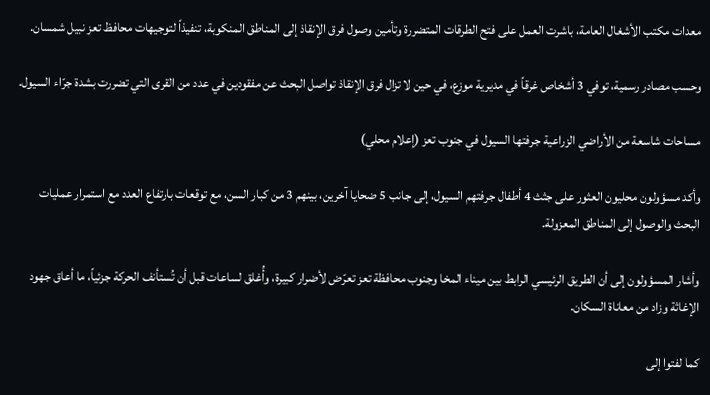معدات مكتب الأشغال العامة، باشرت العمل على فتح الطرقات المتضررة وتأمين وصول فرق الإنقاذ إلى المناطق المنكوبة، تنفيذاً لتوجيهات محافظ تعز نبيل شمسان.

وحسب مصادر رسمية، توفي 3 أشخاص غرقاً في مديرية موزع، في حين لا تزال فرق الإنقاذ تواصل البحث عن مفقودين في عدد من القرى التي تضررت بشدة جرّاء السيول.

مساحات شاسعة من الأراضي الزراعية جرفتها السيول في جنوب تعز (إعلام محلي)

وأكد مسؤولون محليون العثور على جثث 4 أطفال جرفتهم السيول، إلى جانب 5 ضحايا آخرين، بينهم 3 من كبار السن، مع توقعات بارتفاع العدد مع استمرار عمليات البحث والوصول إلى المناطق المعزولة.

وأشار المسؤولون إلى أن الطريق الرئيسي الرابط بين ميناء المخا وجنوب محافظة تعز تعرّض لأضرار كبيرة، وأُغلق لساعات قبل أن تُستأنف الحركة جزئياً، ما أعاق جهود الإغاثة وزاد من معاناة السكان.

كما لفتوا إلى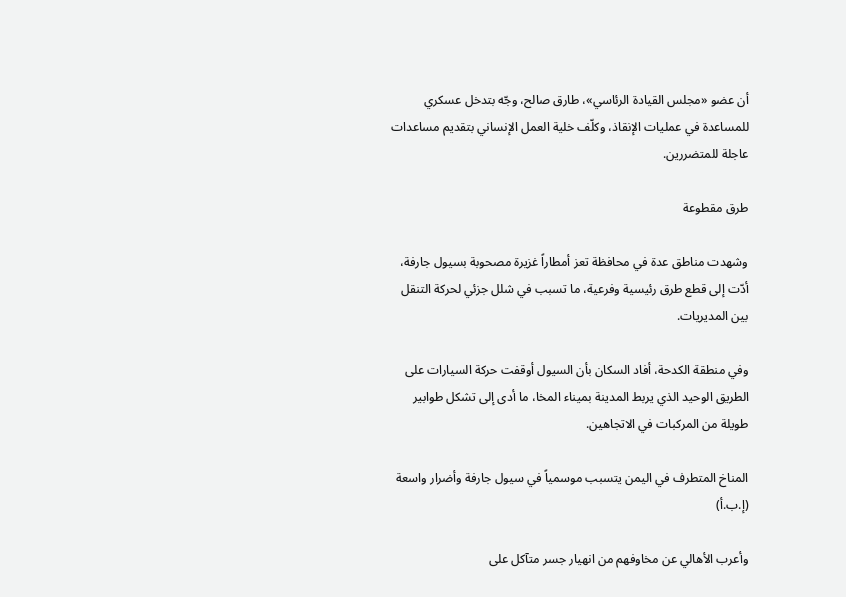أن عضو «مجلس القيادة الرئاسي»، طارق صالح، وجّه بتدخل عسكري للمساعدة في عمليات الإنقاذ، وكلّف خلية العمل الإنساني بتقديم مساعدات عاجلة للمتضررين.

طرق مقطوعة

وشهدت مناطق عدة في محافظة تعز أمطاراً غزيرة مصحوبة بسيول جارفة، أدّت إلى قطع طرق رئيسية وفرعية، ما تسبب في شلل جزئي لحركة التنقل بين المديريات.

وفي منطقة الكدحة، أفاد السكان بأن السيول أوقفت حركة السيارات على الطريق الوحيد الذي يربط المدينة بميناء المخا، ما أدى إلى تشكل طوابير طويلة من المركبات في الاتجاهين.

المناخ المتطرف في اليمن يتسبب موسمياً في سيول جارفة وأضرار واسعة (إ.ب.أ)

وأعرب الأهالي عن مخاوفهم من انهيار جسر متآكل على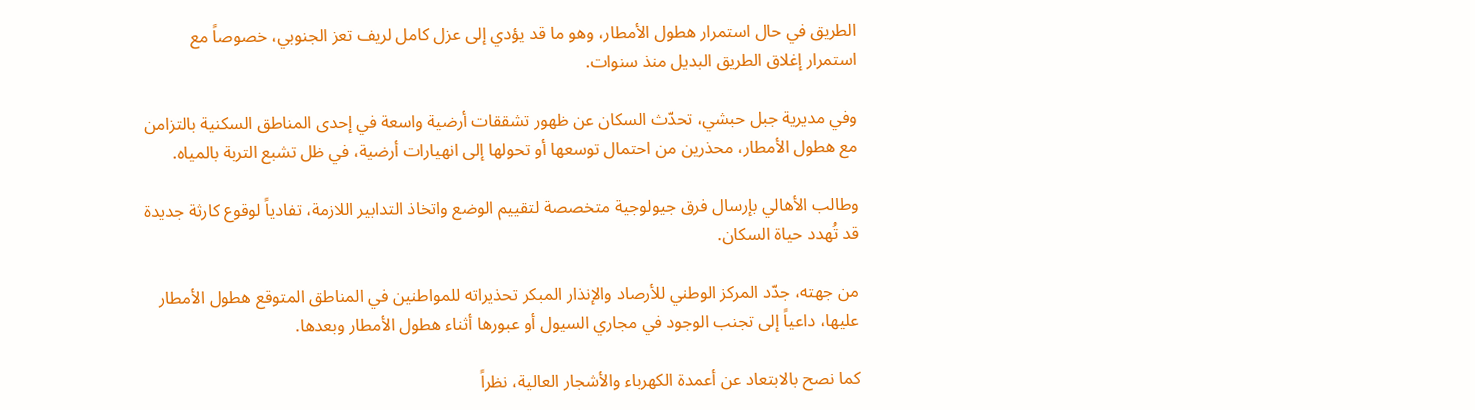الطريق في حال استمرار هطول الأمطار، وهو ما قد يؤدي إلى عزل كامل لريف تعز الجنوبي، خصوصاً مع استمرار إغلاق الطريق البديل منذ سنوات.

وفي مديرية جبل حبشي، تحدّث السكان عن ظهور تشققات أرضية واسعة في إحدى المناطق السكنية بالتزامن مع هطول الأمطار، محذرين من احتمال توسعها أو تحولها إلى انهيارات أرضية، في ظل تشبع التربة بالمياه.

وطالب الأهالي بإرسال فرق جيولوجية متخصصة لتقييم الوضع واتخاذ التدابير اللازمة، تفادياً لوقوع كارثة جديدة قد تُهدد حياة السكان.

من جهته، جدّد المركز الوطني للأرصاد والإنذار المبكر تحذيراته للمواطنين في المناطق المتوقع هطول الأمطار عليها، داعياً إلى تجنب الوجود في مجاري السيول أو عبورها أثناء هطول الأمطار وبعدها.

كما نصح بالابتعاد عن أعمدة الكهرباء والأشجار العالية، نظراً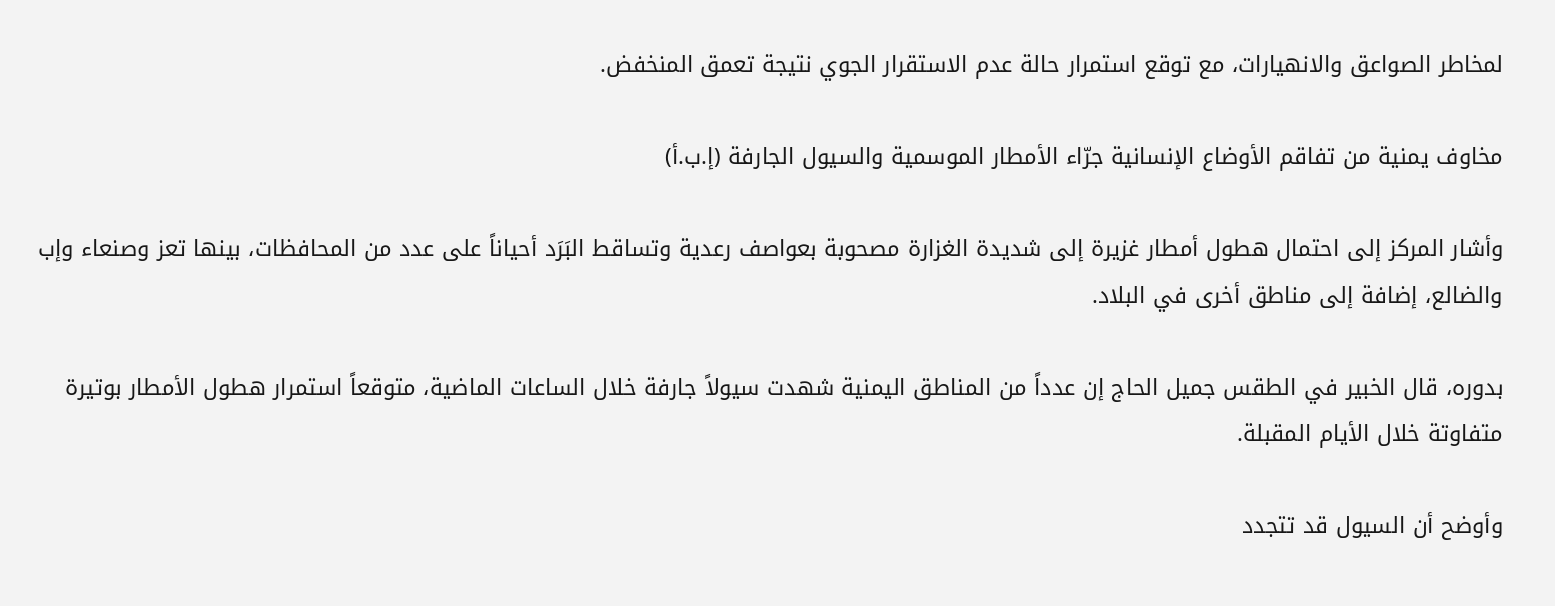لمخاطر الصواعق والانهيارات، مع توقع استمرار حالة عدم الاستقرار الجوي نتيجة تعمق المنخفض.

مخاوف يمنية من تفاقم الأوضاع الإنسانية جرّاء الأمطار الموسمية والسيول الجارفة (إ.ب.أ)

وأشار المركز إلى احتمال هطول أمطار غزيرة إلى شديدة الغزارة مصحوبة بعواصف رعدية وتساقط البَرَد أحياناً على عدد من المحافظات، بينها تعز وصنعاء وإب والضالع، إضافة إلى مناطق أخرى في البلاد.

بدوره، قال الخبير في الطقس جميل الحاج إن عدداً من المناطق اليمنية شهدت سيولاً جارفة خلال الساعات الماضية، متوقعاً استمرار هطول الأمطار بوتيرة متفاوتة خلال الأيام المقبلة.

وأوضح أن السيول قد تتجدد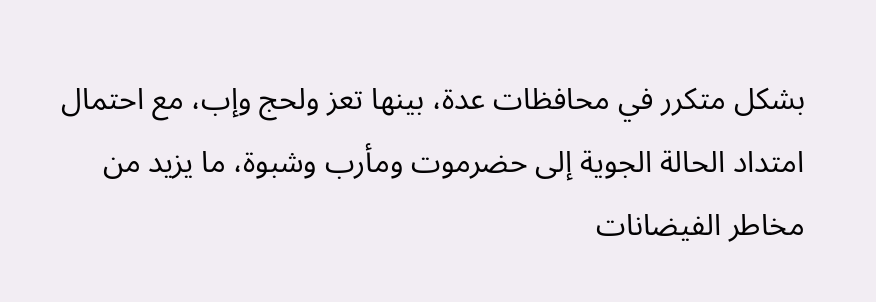بشكل متكرر في محافظات عدة، بينها تعز ولحج وإب، مع احتمال امتداد الحالة الجوية إلى حضرموت ومأرب وشبوة، ما يزيد من مخاطر الفيضانات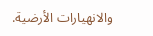والانهيارات الأرضية.